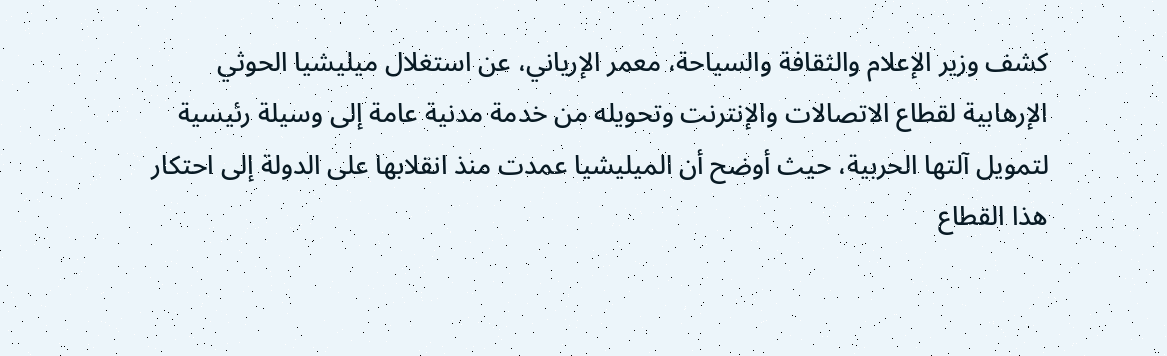كشف وزير الإعلام والثقافة والسياحة، معمر الإرياني، عن استغلال ميليشيا الحوثي الإرهابية لقطاع الاتصالات والإنترنت وتحويله من خدمة مدنية عامة إلى وسيلة رئيسية لتمويل آلتها الحربية، حيث أوضح أن الميليشيا عمدت منذ انقلابها على الدولة إلى احتكار هذا القطاع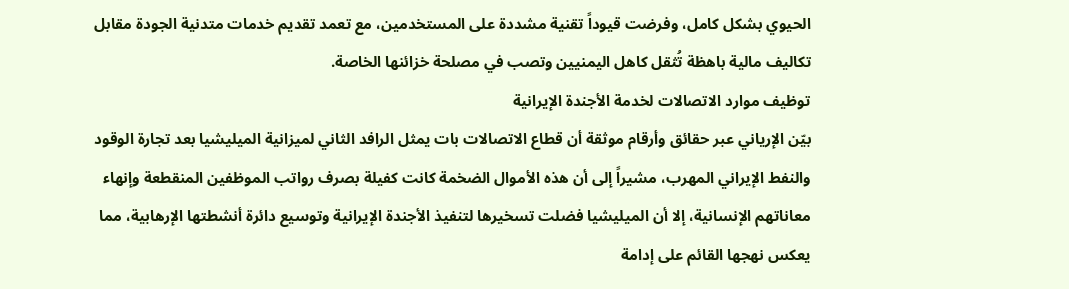الحيوي بشكل كامل، وفرضت قيوداً تقنية مشددة على المستخدمين، مع تعمد تقديم خدمات متدنية الجودة مقابل تكاليف مالية باهظة تُثقل كاهل اليمنيين وتصب في مصلحة خزائنها الخاصة.
توظيف موارد الاتصالات لخدمة الأجندة الإيرانية
بيّن الإرياني عبر حقائق وأرقام موثقة أن قطاع الاتصالات بات يمثل الرافد الثاني لميزانية الميليشيا بعد تجارة الوقود والنفط الإيراني المهرب، مشيراً إلى أن هذه الأموال الضخمة كانت كفيلة بصرف رواتب الموظفين المنقطعة وإنهاء معاناتهم الإنسانية، إلا أن الميليشيا فضلت تسخيرها لتنفيذ الأجندة الإيرانية وتوسيع دائرة أنشطتها الإرهابية، مما يعكس نهجها القائم على إدامة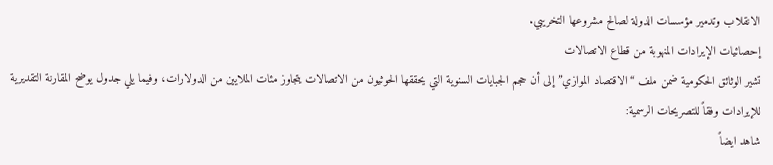الانقلاب وتدمير مؤسسات الدولة لصالح مشروعها التخريبي.
إحصائيات الإيرادات المنهوبة من قطاع الاتصالات
تشير الوثائق الحكومية ضمن ملف “الاقتصاد الموازي” إلى أن حجم الجبايات السنوية التي يحققها الحوثيون من الاتصالات يتجاوز مئات الملايين من الدولارات، وفيما يلي جدول يوضح المقارنة التقديرية للإيرادات وفقاً للتصريحات الرسمية:
شاهد ايضاً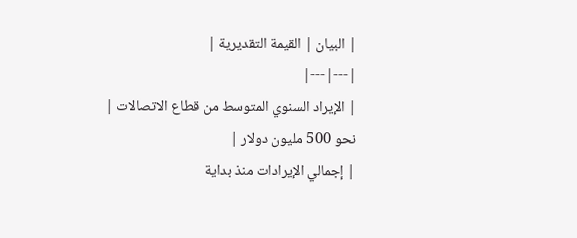| البيان | القيمة التقديرية |
|---|---|
| الإيراد السنوي المتوسط من قطاع الاتصالات | نحو 500 مليون دولار |
| إجمالي الإيرادات منذ بداية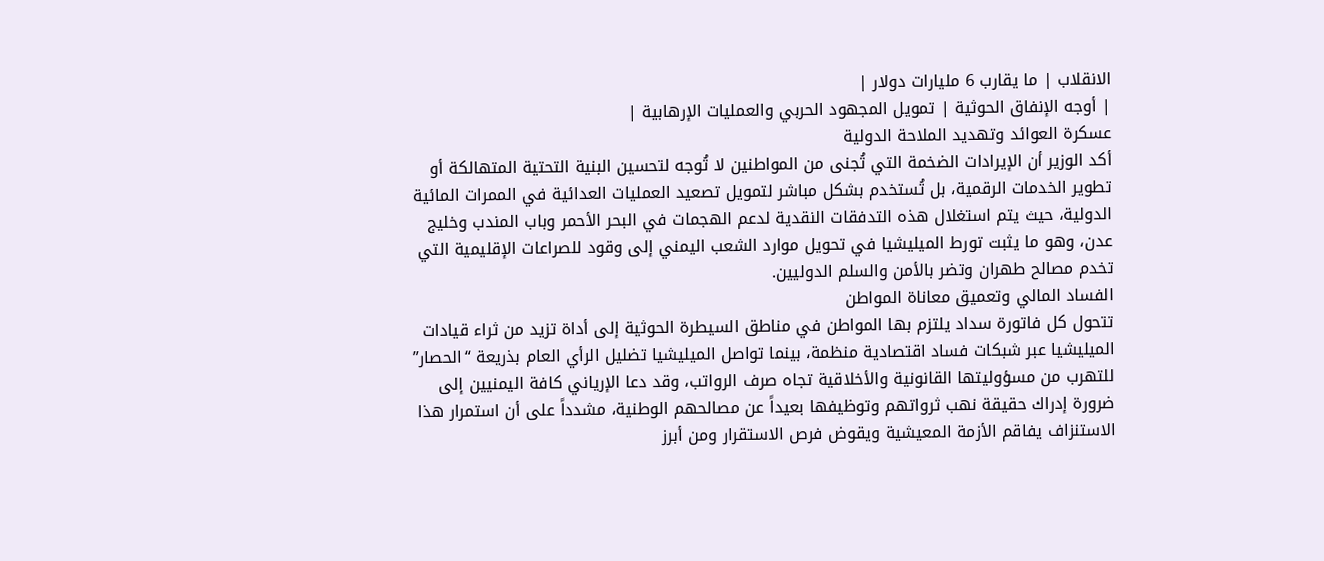الانقلاب | ما يقارب 6 مليارات دولار |
| أوجه الإنفاق الحوثية | تمويل المجهود الحربي والعمليات الإرهابية |
عسكرة العوائد وتهديد الملاحة الدولية
أكد الوزير أن الإيرادات الضخمة التي تُجنى من المواطنين لا تُوجه لتحسين البنية التحتية المتهالكة أو تطوير الخدمات الرقمية، بل تُستخدم بشكل مباشر لتمويل تصعيد العمليات العدائية في الممرات المائية الدولية، حيث يتم استغلال هذه التدفقات النقدية لدعم الهجمات في البحر الأحمر وباب المندب وخليج عدن، وهو ما يثبت تورط الميليشيا في تحويل موارد الشعب اليمني إلى وقود للصراعات الإقليمية التي تخدم مصالح طهران وتضر بالأمن والسلم الدوليين.
الفساد المالي وتعميق معاناة المواطن
تتحول كل فاتورة سداد يلتزم بها المواطن في مناطق السيطرة الحوثية إلى أداة تزيد من ثراء قيادات الميليشيا عبر شبكات فساد اقتصادية منظمة، بينما تواصل الميليشيا تضليل الرأي العام بذريعة “الحصار” للتهرب من مسؤوليتها القانونية والأخلاقية تجاه صرف الرواتب، وقد دعا الإرياني كافة اليمنيين إلى ضرورة إدراك حقيقة نهب ثرواتهم وتوظيفها بعيداً عن مصالحهم الوطنية، مشدداً على أن استمرار هذا الاستنزاف يفاقم الأزمة المعيشية ويقوض فرص الاستقرار ومن أبرز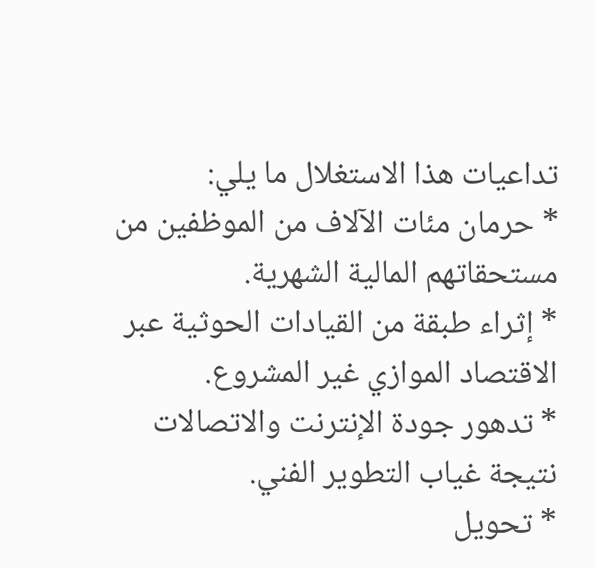تداعيات هذا الاستغلال ما يلي:
* حرمان مئات الآلاف من الموظفين من مستحقاتهم المالية الشهرية.
* إثراء طبقة من القيادات الحوثية عبر الاقتصاد الموازي غير المشروع.
* تدهور جودة الإنترنت والاتصالات نتيجة غياب التطوير الفني.
* تحويل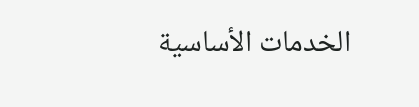الخدمات الأساسية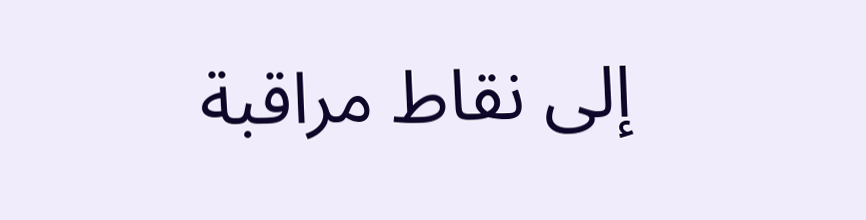إلى نقاط مراقبة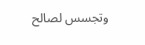وتجسس لصالح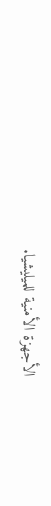الأجهزة الأمنية للميليشيا.